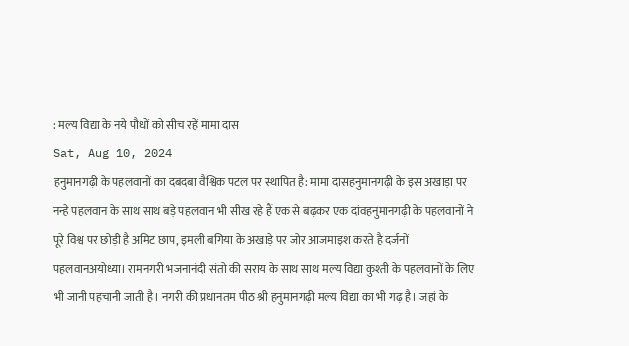: मल्य विद्या के नये पौधों को सीच रहें मामा दास
Sat, Aug 10, 2024
हनुमानगढ़ी के पहलवानों का दबदबा वैश्विक पटल पर स्थापित है: मामा दासहनुमानगढ़ी के इस अखाड़ा पर नन्हे पहलवान के साथ साथ बड़े पहलवान भी सीख रहे हैं एक से बढ़कर एक दांवहनुमानगढ़ी के पहलवानों ने पूरे विश्व पर छोड़ी है अमिट छाप, इमली बगिया के अखाड़े पर जोर आजमाइश करते है दर्जनों पहलवानअयोध्या। रामनगरी भजनानंदी संतो की सराय के साथ साथ मल्य विद्या कुश्ती के पहलवानों के लिए भी जानी पहचानी जाती है। नगरी की प्रधानतम पीठ श्री हनुमानगढ़ी मल्य विद्या का भी गढ़ है। जहां के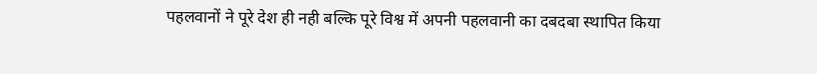पहलवानों ने पूरे देश ही नही बल्कि पूरे विश्व में अपनी पहलवानी का दबदबा स्थापित किया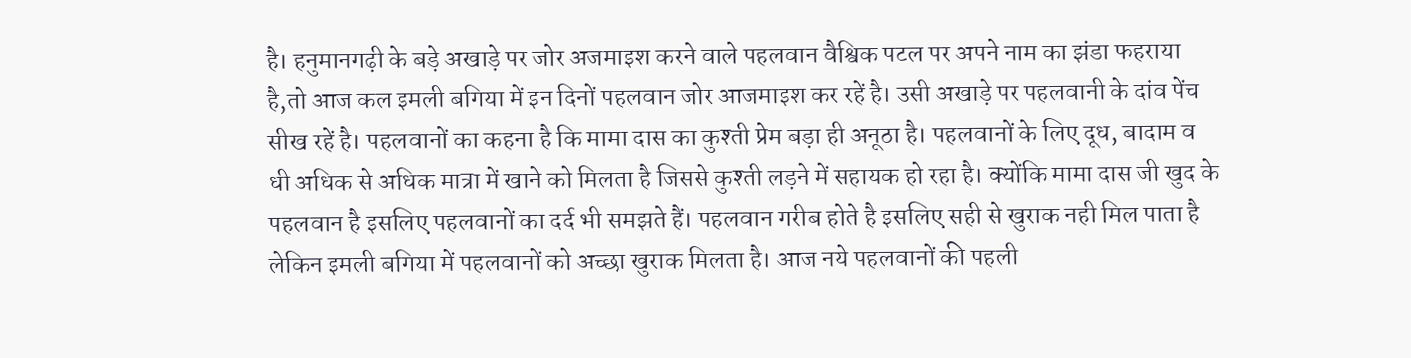है। हनुमानगढ़ी के बड़े अखाड़े पर जोर अजमाइश करने वाले पहलवान वैश्विक पटल पर अपने नाम का झंडा फहराया है,तो आज कल इमली बगिया में इन दिनों पहलवान जोर आजमाइश कर रहें है। उसी अखाड़े पर पहलवानी के दांव पेंच सीख रहें है। पहलवानों का कहना है कि मामा दास का कुश्ती प्रेम बड़ा ही अनूठा है। पहलवानों के लिए दूध, बादाम व धी अधिक से अधिक मात्रा में खाने को मिलता है जिससे कुश्ती लड़ने में सहायक हो रहा है। क्योंकि मामा दास जी खुद के पहलवान है इसलिए पहलवानों का दर्द भी समझते हैं। पहलवान गरीब होते है इसलिए सही से खुराक नही मिल पाता है लेकिन इमली बगिया में पहलवानों को अच्छा खुराक मिलता है। आज नये पहलवानों की पहली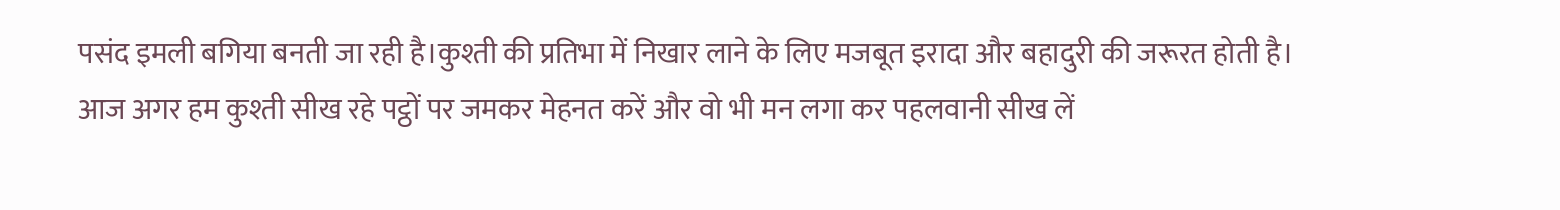पसंद इमली बगिया बनती जा रही है।कुश्ती की प्रतिभा में निखार लाने के लिए मजबूत इरादा और बहादुरी की जरूरत होती है। आज अगर हम कुश्ती सीख रहे पट्ठों पर जमकर मेहनत करें और वो भी मन लगा कर पहलवानी सीख लें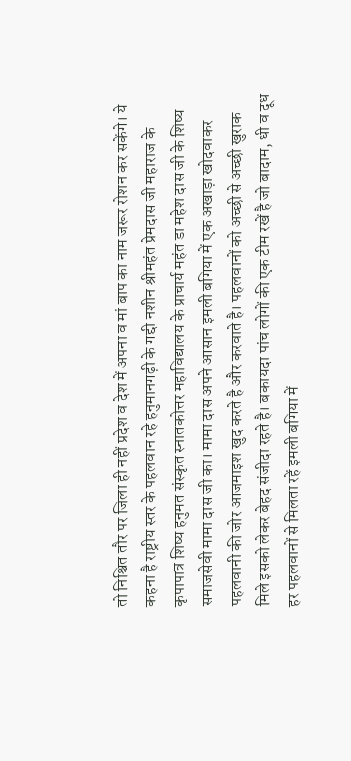तो निश्चित तौर पर जिला ही नहीं प्रदेश व देश में अपना व मां बाप का नाम जरूर रोशन कर सकेंगे। ये कहना है राष्ट्रीय स्तर के पहलवान रहे हनुमानगढ़ी के गद्दी नशीन श्रीमहंत प्रेमदास जी महाराज के कृपापात्र शिष्य हनुमत संस्कृत स्नातकोत्तर महाविद्यालय के प्राचार्य महंत डा महेश दास जी के शिष्य समाजसेवी मामा दास जी का। मामा दास अपने आसान इमली बगिया में एक अखाड़ा खोदवाकर पहलवानी की जोर आजमाइश खुद करते है और करवाते है। पहलवानों को अच्छी से अच्छी खुराक मिले इसको लेकर बेहद संजीदा रहते है। बकायदा पांच लोगों की एक टीम रखें है जो बादाम, धी व दूध हर पहलवानों से मिलता रहें इमली बगिया में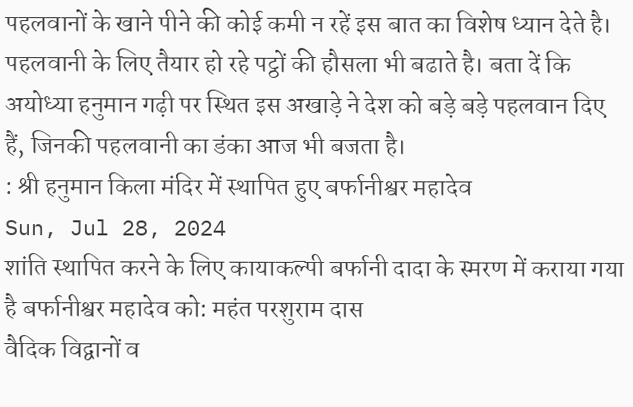पहलवानों के खाने पीने की कोई कमी न रहें इस बात का विशेष ध्यान देते है। पहलवानी के लिए तैयार हो रहे पट्ठों की हौसला भी बढाते है। बता दें कि अयोध्या हनुमान गढ़ी पर स्थित इस अखाड़े ने देश को बड़े बड़े पहलवान दिए हैं, जिनकी पहलवानी का डंका आज भी बजता है।
: श्री हनुमान किला मंदिर में स्थापित हुए बर्फानीश्वर महादेव
Sun, Jul 28, 2024
शांति स्थापित करने के लिए कायाकल्पी बर्फानी दादा के स्मरण में कराया गया है बर्फानीश्वर महादेव को: महंत परशुराम दास
वैदिक विद्वानों व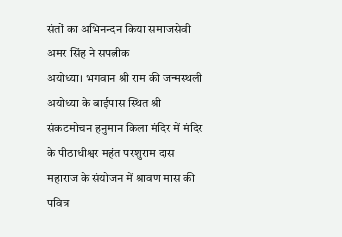संतों का अभिनन्दन किया समाजसेवी अमर सिंह ने सपत्नीक
अयोध्या। भगवान श्री राम की जन्मस्थली अयोध्या के बाईपास स्थित श्री संकटमोचन हनुमान किला मंदिर में मंदिर के पीठाधीश्वर महंत परशुराम दास महाराज के संयोजन में श्रावण मास की पवित्र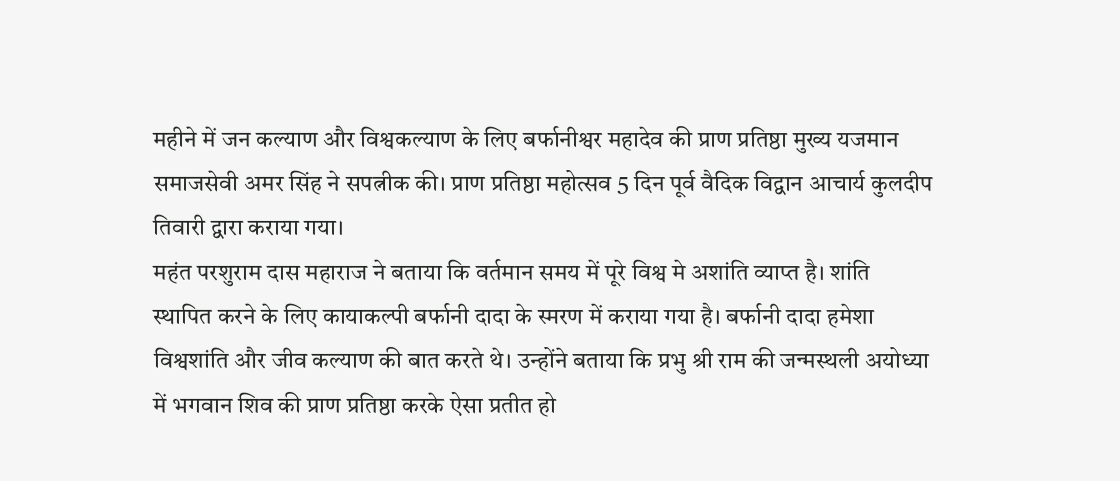महीने में जन कल्याण और विश्वकल्याण के लिए बर्फानीश्वर महादेव की प्राण प्रतिष्ठा मुख्य यजमान समाजसेवी अमर सिंह ने सपत्नीक की। प्राण प्रतिष्ठा महोत्सव 5 दिन पूर्व वैदिक विद्वान आचार्य कुलदीप तिवारी द्वारा कराया गया।
महंत परशुराम दास महाराज ने बताया कि वर्तमान समय में पूरे विश्व मे अशांति व्याप्त है। शांति स्थापित करने के लिए कायाकल्पी बर्फानी दादा के स्मरण में कराया गया है। बर्फानी दादा हमेशा विश्वशांति और जीव कल्याण की बात करते थे। उन्होंने बताया कि प्रभु श्री राम की जन्मस्थली अयोध्या में भगवान शिव की प्राण प्रतिष्ठा करके ऐसा प्रतीत हो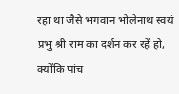रहा था जैसे भगवान भोलेनाथ स्वयं प्रभु श्री राम का दर्शन कर रहें हो, क्योंकि पांच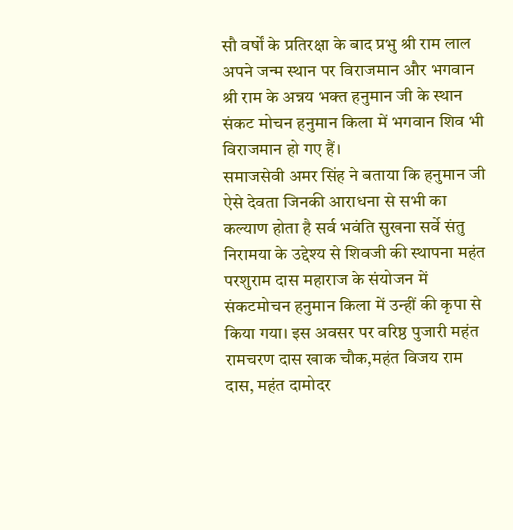सौ वर्षों के प्रतिरक्षा के बाद प्रभु श्री राम लाल अपने जन्म स्थान पर विराजमान और भगवान श्री राम के अन्नय भक्त हनुमान जी के स्थान संकट मोचन हनुमान किला में भगवान शिव भी विराजमान हो गए हैं।
समाजसेवी अमर सिंह ने बताया कि हनुमान जी ऐसे देवता जिनकी आराधना से सभी का कल्याण होता है सर्व भवंति सुखना सर्वे संतु निरामया के उद्देश्य से शिवजी की स्थापना महंत परशुराम दास महाराज के संयोजन में संकटमोचन हनुमान किला में उन्हीं की कृपा से किया गया। इस अवसर पर वरिष्ठ पुजारी महंत रामचरण दास खाक चौक,महंत विजय राम दास, महंत दामोदर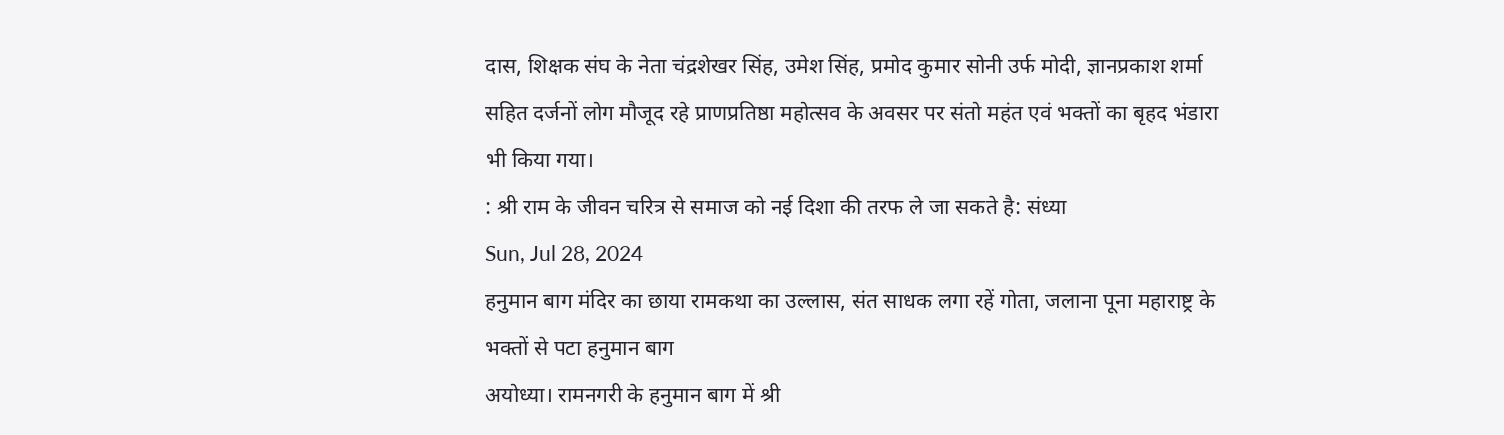दास, शिक्षक संघ के नेता चंद्रशेखर सिंह, उमेश सिंह, प्रमोद कुमार सोनी उर्फ मोदी, ज्ञानप्रकाश शर्मा सहित दर्जनों लोग मौजूद रहे प्राणप्रतिष्ठा महोत्सव के अवसर पर संतो महंत एवं भक्तों का बृहद भंडारा भी किया गया।
: श्री राम के जीवन चरित्र से समाज को नई दिशा की तरफ ले जा सकते है: संध्या
Sun, Jul 28, 2024
हनुमान बाग मंदिर का छाया रामकथा का उल्लास, संत साधक लगा रहें गोता, जलाना पूना महाराष्ट्र के भक्तों से पटा हनुमान बाग
अयोध्या। रामनगरी के हनुमान बाग में श्री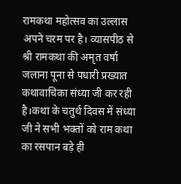रामकथा महोत्सव का उल्लास अपने चरम पर है। व्यासपीठ से श्री रामकथा की अमृत वर्षा जलाना पूना से पधारी प्रख्यात कथावाचिका संध्या जी कर रही है।कथा के चतुर्थ दिवस में संध्या जी ने सभी भक्तों को राम कथा का रसपान बड़े ही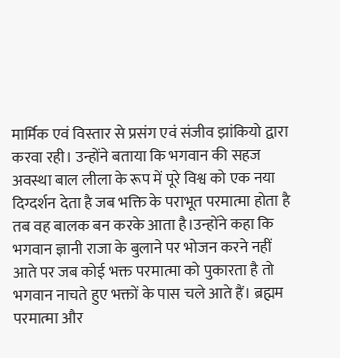मार्मिक एवं विस्तार से प्रसंग एवं संजीव झांकियो द्वारा करवा रही। उन्होंने बताया कि भगवान की सहज अवस्था बाल लीला के रूप में पूरे विश्व को एक नया दिग्दर्शन देता है जब भक्ति के पराभूत परमात्मा होता है तब वह बालक बन करके आता है।उन्होंने कहा कि भगवान ज्ञानी राजा के बुलाने पर भोजन करने नहीं आते पर जब कोई भक्त परमात्मा को पुकारता है तो भगवान नाचते हुए भक्तों के पास चले आते हैं। ब्रह्मम परमात्मा और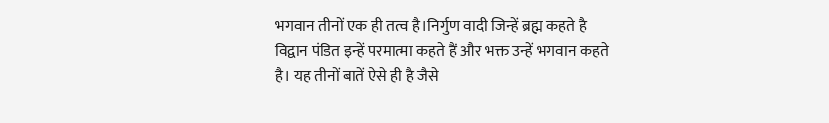भगवान तीनों एक ही तत्व है।निर्गुण वादी जिन्हें ब्रह्म कहते है विद्वान पंडित इन्हें परमात्मा कहते हैं और भक्त उन्हें भगवान कहते है। यह तीनों बातें ऐसे ही है जैसे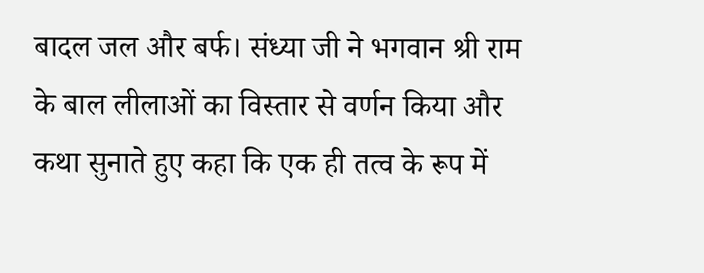बादल जल और बर्फ। संध्या जी ने भगवान श्री राम के बाल लीलाओं का विस्तार से वर्णन किया और कथा सुनाते हुए कहा कि एक ही तत्व के रूप में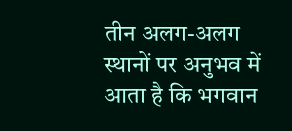तीन अलग-अलग स्थानों पर अनुभव में आता है कि भगवान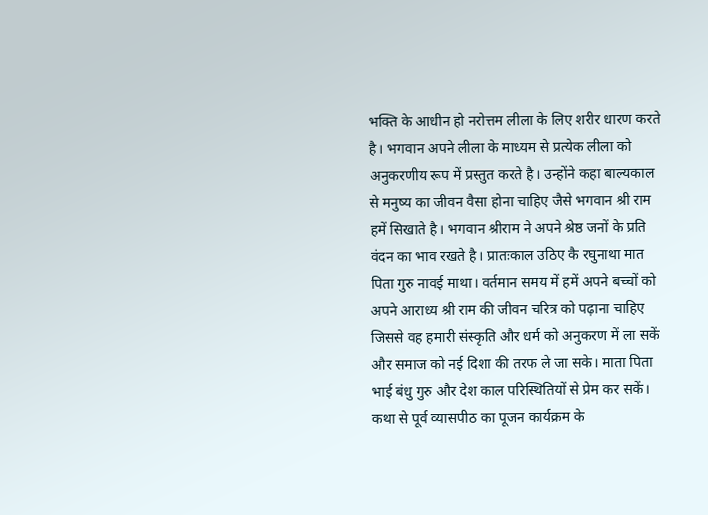भक्ति के आधीन हो नरोत्तम लीला के लिए शरीर धारण करते है। भगवान अपने लीला के माध्यम से प्रत्येक लीला को अनुकरणीय रूप में प्रस्तुत करते है। उन्होंने कहा बाल्यकाल से मनुष्य का जीवन वैसा होना चाहिए जैसे भगवान श्री राम हमें सिखाते है। भगवान श्रीराम ने अपने श्रेष्ठ जनों के प्रति वंदन का भाव रखते है। प्रातःकाल उठिए कै रघुनाथा मात पिता गुरु नावई माथा। वर्तमान समय में हमें अपने बच्चों को अपने आराध्य श्री राम की जीवन चरित्र को पढ़ाना चाहिए जिससे वह हमारी संस्कृति और धर्म को अनुकरण में ला सकें और समाज को नई दिशा की तरफ ले जा सके। माता पिता भाई बंधु गुरु और देश काल परिस्थितियों से प्रेम कर सकें। कथा से पूर्व व्यासपीठ का पूजन कार्यक्रम के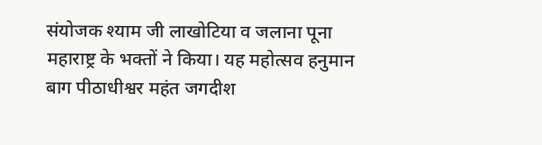संयोजक श्याम जी लाखोटिया व जलाना पूना महाराष्ट्र के भक्तों ने किया। यह महोत्सव हनुमान बाग पीठाधीश्वर महंत जगदीश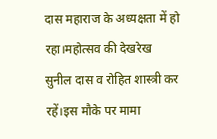दास महाराज के अध्यक्षता में हो रहा।महोत्सव की देखरेख सुनील दास व रोहित शास्त्री कर रहें।इस मौके पर मामा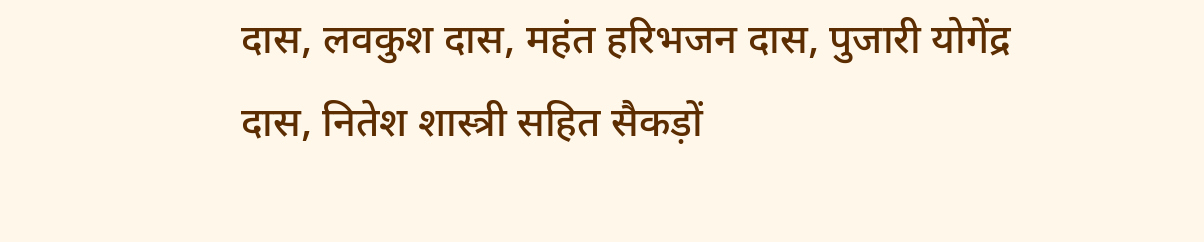दास, लवकुश दास, महंत हरिभजन दास, पुजारी योगेंद्र दास, नितेश शास्त्री सहित सैकड़ों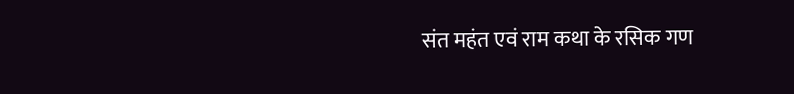संत महंत एवं राम कथा के रसिक गण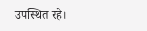उपस्थित रहे।